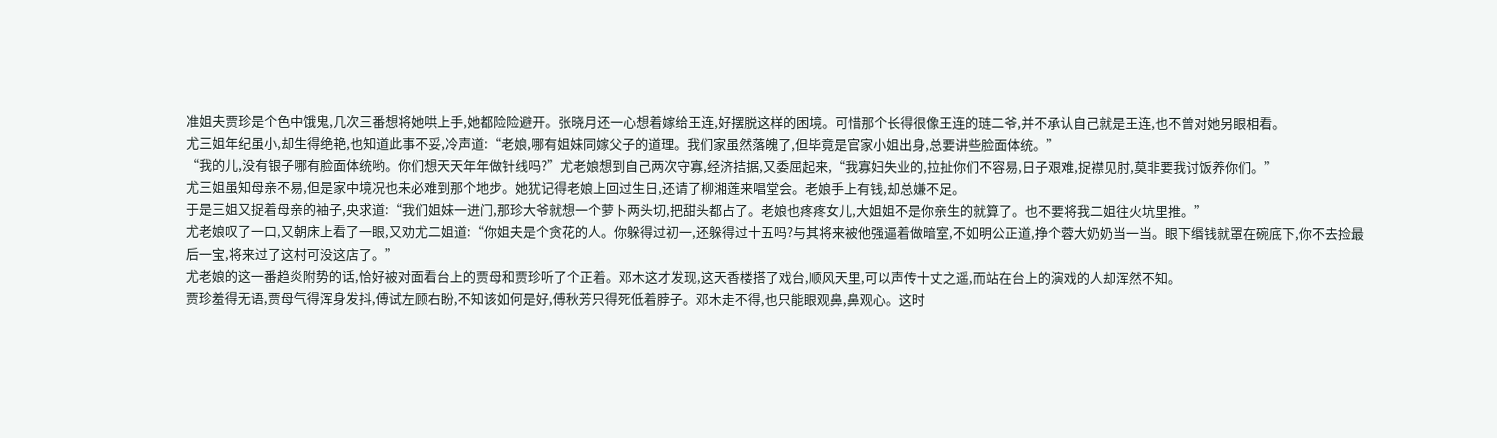准姐夫贾珍是个色中饿鬼,几次三番想将她哄上手,她都险险避开。张晓月还一心想着嫁给王连,好摆脱这样的困境。可惜那个长得很像王连的琏二爷,并不承认自己就是王连,也不曾对她另眼相看。
尤三姐年纪虽小,却生得绝艳,也知道此事不妥,冷声道:“老娘,哪有姐妹同嫁父子的道理。我们家虽然落魄了,但毕竟是官家小姐出身,总要讲些脸面体统。”
“我的儿,没有银子哪有脸面体统哟。你们想天天年年做针线吗?”尤老娘想到自己两次守寡,经济拮据,又委屈起来,“我寡妇失业的,拉扯你们不容易,日子艰难,捉襟见肘,莫非要我讨饭养你们。”
尤三姐虽知母亲不易,但是家中境况也未必难到那个地步。她犹记得老娘上回过生日,还请了柳湘莲来唱堂会。老娘手上有钱,却总嫌不足。
于是三姐又捉着母亲的袖子,央求道:“我们姐妹一进门,那珍大爷就想一个萝卜两头切,把甜头都占了。老娘也疼疼女儿,大姐姐不是你亲生的就算了。也不要将我二姐往火坑里推。”
尤老娘叹了一口,又朝床上看了一眼,又劝尤二姐道:“你姐夫是个贪花的人。你躲得过初一,还躲得过十五吗?与其将来被他强逼着做暗室,不如明公正道,挣个蓉大奶奶当一当。眼下缗钱就罩在碗底下,你不去捡最后一宝,将来过了这村可没这店了。”
尤老娘的这一番趋炎附势的话,恰好被对面看台上的贾母和贾珍听了个正着。邓木这才发现,这天香楼搭了戏台,顺风天里,可以声传十丈之遥,而站在台上的演戏的人却浑然不知。
贾珍羞得无语,贾母气得浑身发抖,傅试左顾右盼,不知该如何是好,傅秋芳只得死低着脖子。邓木走不得,也只能眼观鼻,鼻观心。这时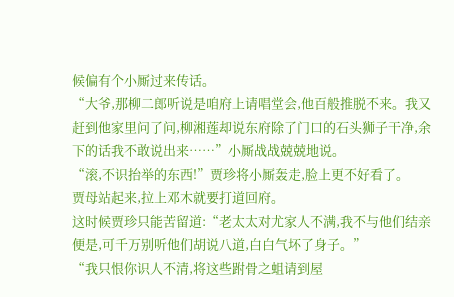候偏有个小厮过来传话。
“大爷,那柳二郎听说是咱府上请唱堂会,他百般推脱不来。我又赶到他家里问了问,柳湘莲却说东府除了门口的石头狮子干净,余下的话我不敢说出来……”小厮战战兢兢地说。
“滚,不识抬举的东西!”贾珍将小厮轰走,脸上更不好看了。
贾母站起来,拉上邓木就要打道回府。
这时候贾珍只能苦留道:“老太太对尤家人不满,我不与他们结亲便是,可千万别听他们胡说八道,白白气坏了身子。”
“我只恨你识人不清,将这些跗骨之蛆请到屋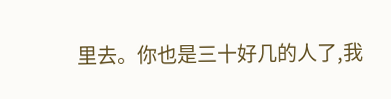里去。你也是三十好几的人了,我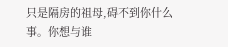只是隔房的祖母,碍不到你什么事。你想与谁